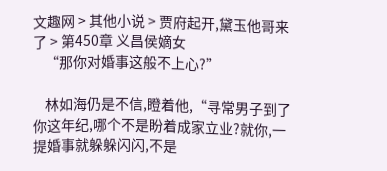文趣网 > 其他小说 > 贾府起开,黛玉他哥来了 > 第450章 义昌侯嫡女
    “那你对婚事这般不上心?”

    林如海仍是不信,瞪着他,“寻常男子到了你这年纪,哪个不是盼着成家立业?就你,一提婚事就躲躲闪闪,不是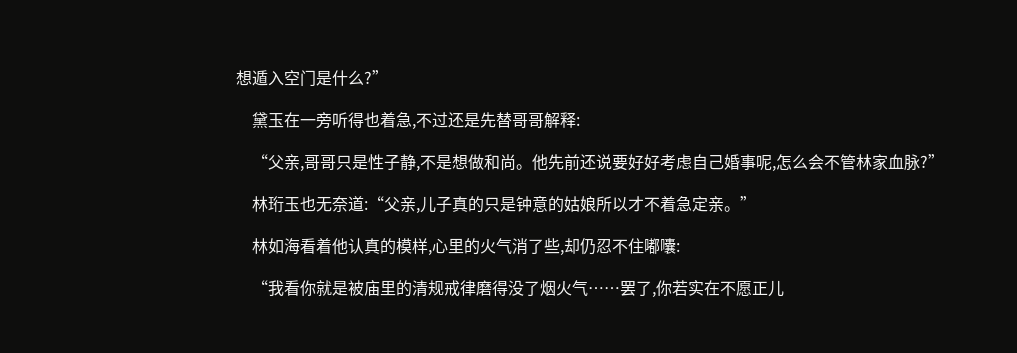想遁入空门是什么?”

    黛玉在一旁听得也着急,不过还是先替哥哥解释:

    “父亲,哥哥只是性子静,不是想做和尚。他先前还说要好好考虑自己婚事呢,怎么会不管林家血脉?”

    林珩玉也无奈道:“父亲,儿子真的只是钟意的姑娘所以才不着急定亲。”

    林如海看着他认真的模样,心里的火气消了些,却仍忍不住嘟囔:

    “我看你就是被庙里的清规戒律磨得没了烟火气……罢了,你若实在不愿正儿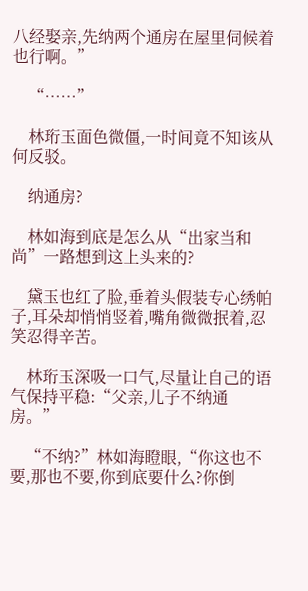八经娶亲,先纳两个通房在屋里伺候着也行啊。”

    “……”

    林珩玉面色微僵,一时间竟不知该从何反驳。

    纳通房?

    林如海到底是怎么从“出家当和尚”一路想到这上头来的?

    黛玉也红了脸,垂着头假装专心绣帕子,耳朵却悄悄竖着,嘴角微微抿着,忍笑忍得辛苦。

    林珩玉深吸一口气,尽量让自己的语气保持平稳:“父亲,儿子不纳通房。”

    “不纳?”林如海瞪眼,“你这也不要,那也不要,你到底要什么?你倒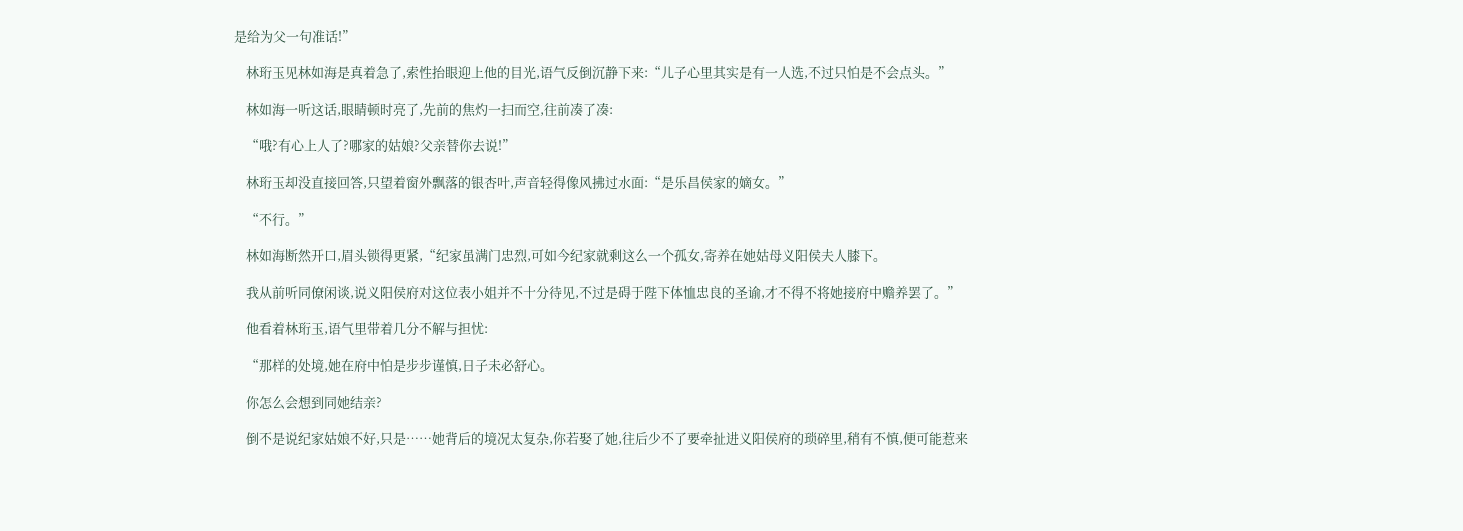是给为父一句准话!”

    林珩玉见林如海是真着急了,索性抬眼迎上他的目光,语气反倒沉静下来:“儿子心里其实是有一人选,不过只怕是不会点头。”

    林如海一听这话,眼睛顿时亮了,先前的焦灼一扫而空,往前凑了凑:

    “哦?有心上人了?哪家的姑娘?父亲替你去说!”

    林珩玉却没直接回答,只望着窗外飘落的银杏叶,声音轻得像风拂过水面:“是乐昌侯家的嫡女。”

    “不行。”

    林如海断然开口,眉头锁得更紧,“纪家虽满门忠烈,可如今纪家就剩这么一个孤女,寄养在她姑母义阳侯夫人膝下。

    我从前听同僚闲谈,说义阳侯府对这位表小姐并不十分待见,不过是碍于陛下体恤忠良的圣谕,才不得不将她接府中赡养罢了。”

    他看着林珩玉,语气里带着几分不解与担忧:

    “那样的处境,她在府中怕是步步谨慎,日子未必舒心。

    你怎么会想到同她结亲?

    倒不是说纪家姑娘不好,只是……她背后的境况太复杂,你若娶了她,往后少不了要牵扯进义阳侯府的琐碎里,稍有不慎,便可能惹来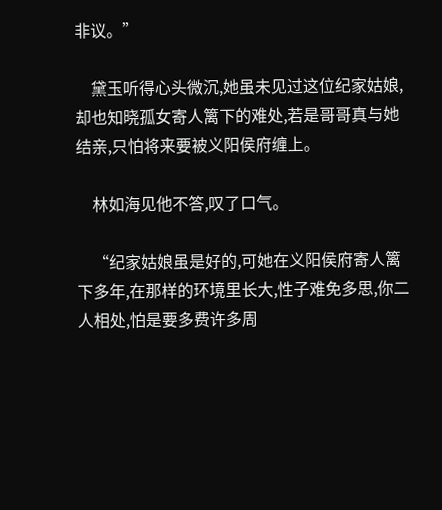非议。”

    黛玉听得心头微沉,她虽未见过这位纪家姑娘,却也知晓孤女寄人篱下的难处,若是哥哥真与她结亲,只怕将来要被义阳侯府缠上。

    林如海见他不答,叹了口气。

    “纪家姑娘虽是好的,可她在义阳侯府寄人篱下多年,在那样的环境里长大,性子难免多思,你二人相处,怕是要多费许多周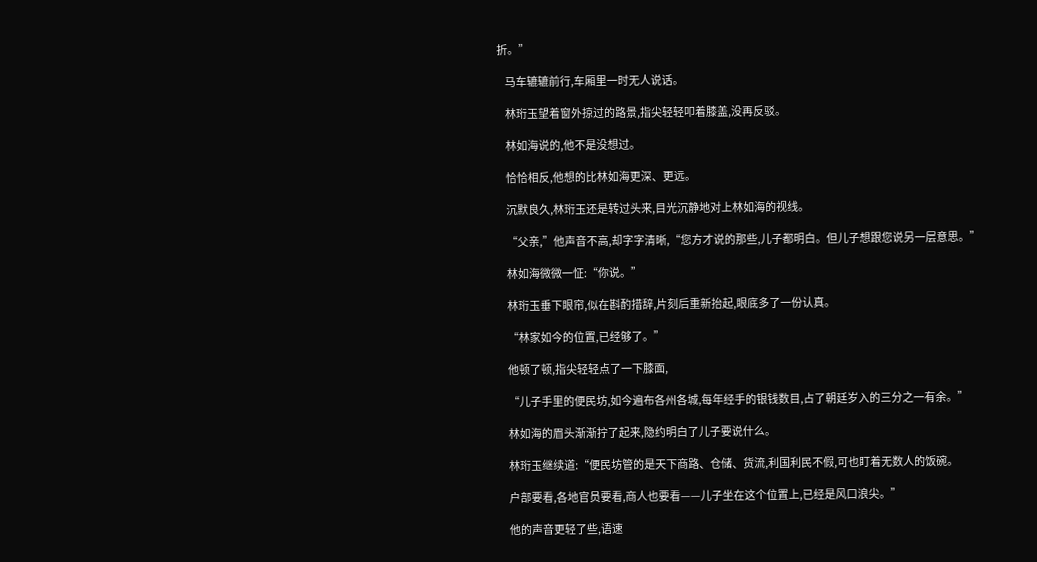折。”

    马车辘辘前行,车厢里一时无人说话。

    林珩玉望着窗外掠过的路景,指尖轻轻叩着膝盖,没再反驳。

    林如海说的,他不是没想过。

    恰恰相反,他想的比林如海更深、更远。

    沉默良久,林珩玉还是转过头来,目光沉静地对上林如海的视线。

    “父亲,”他声音不高,却字字清晰,“您方才说的那些,儿子都明白。但儿子想跟您说另一层意思。”

    林如海微微一怔:“你说。”

    林珩玉垂下眼帘,似在斟酌措辞,片刻后重新抬起,眼底多了一份认真。

    “林家如今的位置,已经够了。”

    他顿了顿,指尖轻轻点了一下膝面,

    “儿子手里的便民坊,如今遍布各州各城,每年经手的银钱数目,占了朝廷岁入的三分之一有余。”

    林如海的眉头渐渐拧了起来,隐约明白了儿子要说什么。

    林珩玉继续道:“便民坊管的是天下商路、仓储、货流,利国利民不假,可也盯着无数人的饭碗。

    户部要看,各地官员要看,商人也要看——儿子坐在这个位置上,已经是风口浪尖。”

    他的声音更轻了些,语速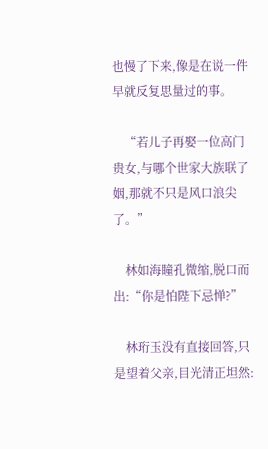也慢了下来,像是在说一件早就反复思量过的事。

    “若儿子再娶一位高门贵女,与哪个世家大族联了姻,那就不只是风口浪尖了。”

    林如海瞳孔微缩,脱口而出:“你是怕陛下忌惮?”

    林珩玉没有直接回答,只是望着父亲,目光清正坦然: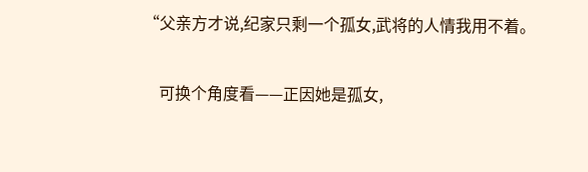“父亲方才说,纪家只剩一个孤女,武将的人情我用不着。

    可换个角度看——正因她是孤女,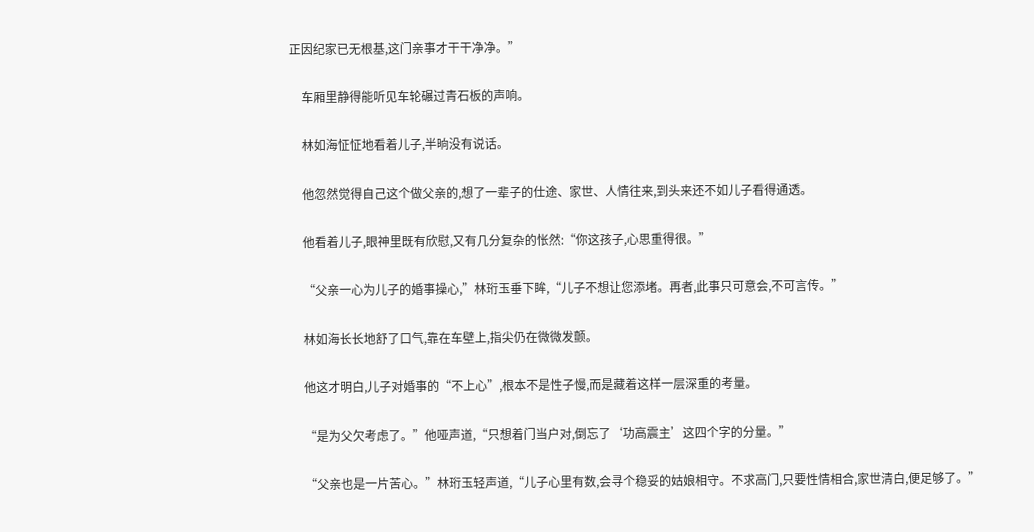正因纪家已无根基,这门亲事才干干净净。”

    车厢里静得能听见车轮碾过青石板的声响。

    林如海怔怔地看着儿子,半晌没有说话。

    他忽然觉得自己这个做父亲的,想了一辈子的仕途、家世、人情往来,到头来还不如儿子看得通透。

    他看着儿子,眼神里既有欣慰,又有几分复杂的怅然:“你这孩子,心思重得很。”

    “父亲一心为儿子的婚事操心,”林珩玉垂下眸,“儿子不想让您添堵。再者,此事只可意会,不可言传。”

    林如海长长地舒了口气,靠在车壁上,指尖仍在微微发颤。

    他这才明白,儿子对婚事的“不上心”,根本不是性子慢,而是藏着这样一层深重的考量。

    “是为父欠考虑了。”他哑声道,“只想着门当户对,倒忘了‘功高震主’这四个字的分量。”

    “父亲也是一片苦心。”林珩玉轻声道,“儿子心里有数,会寻个稳妥的姑娘相守。不求高门,只要性情相合,家世清白,便足够了。”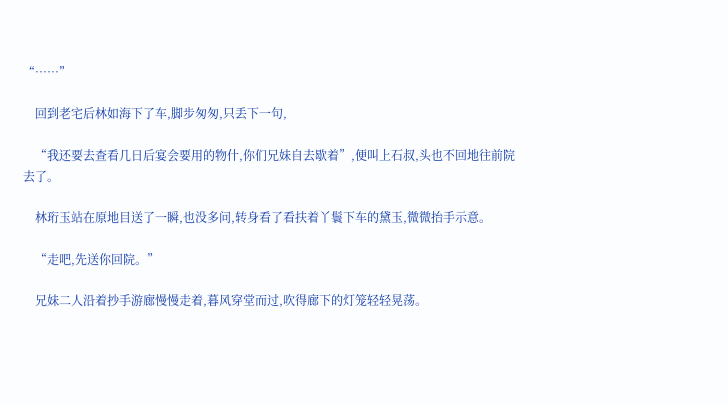“……”

    回到老宅后林如海下了车,脚步匆匆,只丢下一句,

    “我还要去查看几日后宴会要用的物什,你们兄妹自去歇着”,便叫上石叔,头也不回地往前院去了。

    林珩玉站在原地目送了一瞬,也没多问,转身看了看扶着丫鬟下车的黛玉,微微抬手示意。

    “走吧,先送你回院。”

    兄妹二人沿着抄手游廊慢慢走着,暮风穿堂而过,吹得廊下的灯笼轻轻晃荡。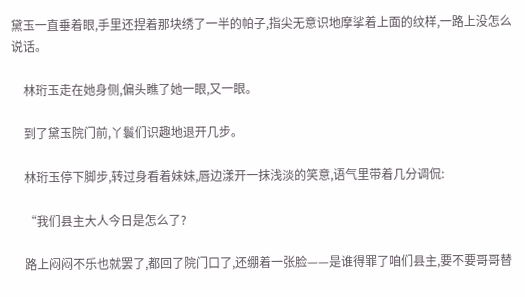黛玉一直垂着眼,手里还捏着那块绣了一半的帕子,指尖无意识地摩挲着上面的纹样,一路上没怎么说话。

    林珩玉走在她身侧,偏头瞧了她一眼,又一眼。

    到了黛玉院门前,丫鬟们识趣地退开几步。

    林珩玉停下脚步,转过身看着妹妹,唇边漾开一抹浅淡的笑意,语气里带着几分调侃:

    “我们县主大人今日是怎么了?

    路上闷闷不乐也就罢了,都回了院门口了,还绷着一张脸——是谁得罪了咱们县主,要不要哥哥替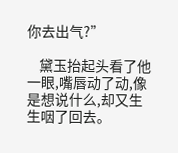你去出气?”

    黛玉抬起头看了他一眼,嘴唇动了动,像是想说什么,却又生生咽了回去。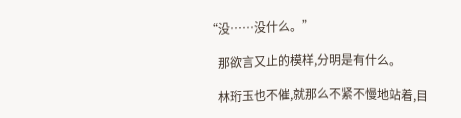“没……没什么。”

    那欲言又止的模样,分明是有什么。

    林珩玉也不催,就那么不紧不慢地站着,目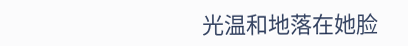光温和地落在她脸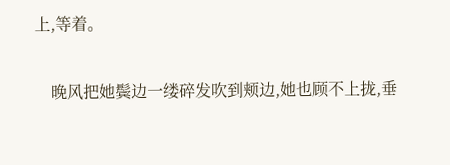上,等着。

    晚风把她鬓边一缕碎发吹到颊边,她也顾不上拢,垂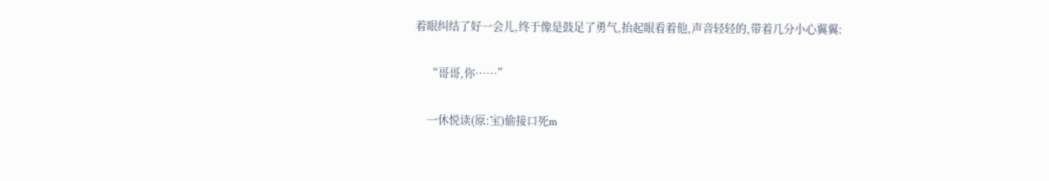着眼纠结了好一会儿,终于像是鼓足了勇气,抬起眼看着他,声音轻轻的,带着几分小心翼翼:

    “哥哥,你……”

    一休悦读(原:宝)偷接口死m